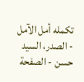تكمله أمل الآمل - الصدر، السيد حسن - الصفحة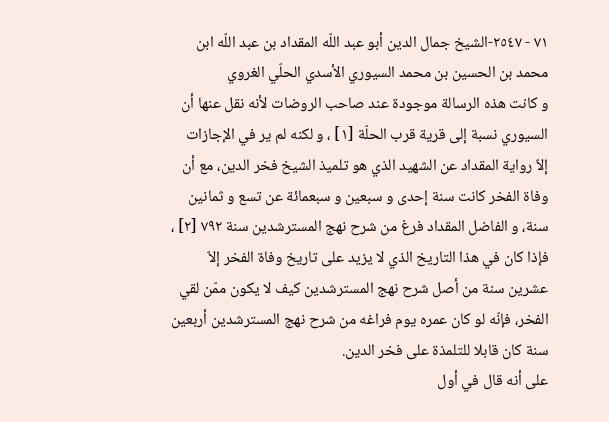٧١ - ٢٥٤٧-الشيخ جمال الدين أبو عبد اللّه المقداد بن عبد اللّه ابن محمد بن الحسين بن محمد السيوري الأسدي الحلّي الغروي
و كانت هذه الرسالة موجودة عند صاحب الروضات لأنه نقل عنها أن السيوري نسبة إلى قرية قرب الحلّة [١] ، و لكنه لم ير في الإجازات إلاّ رواية المقداد عن الشهيد الذي هو تلميذ الشيخ فخر الدين، مع أن وفاة الفخر كانت سنة إحدى و سبعين و سبعمائة عن تسع و ثمانين سنة، و الفاضل المقداد فرغ من شرح نهج المسترشدين سنة ٧٩٢ [٢] ، فإذا كان في هذا التاريخ الذي لا يزيد على تاريخ وفاة الفخر إلاّ عشرين سنة من أصل شرح نهج المسترشدين كيف لا يكون ممّن لقي الفخر، فإنّه لو كان عمره يوم فراغه من شرح نهج المسترشدين أربعين سنة كان قابلا للتلمذة على فخر الدين.
على أنه قال في أول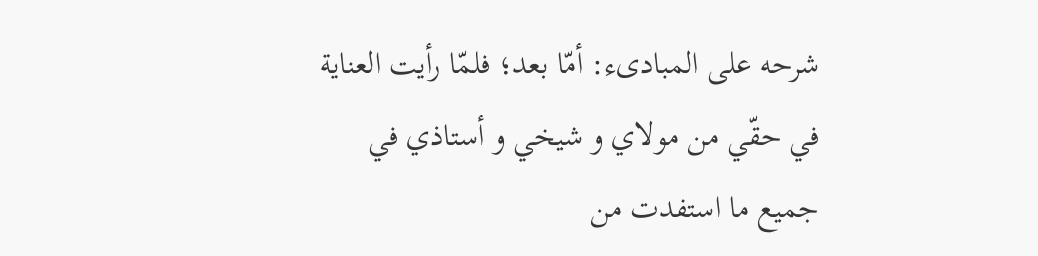شرحه على المبادىء: أمّا بعد؛ فلمّا رأيت العناية في حقّي من مولاي و شيخي و أستاذي في جميع ما استفدت من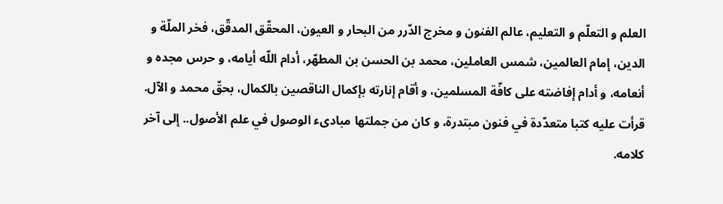العلم و التعلّم و التعليم، عالم الفنون و مخرج الدّرر من البحار و العيون، المحقّق المدقّق، فخر الملّة و الدين، إمام العالمين، شمس العاملين، محمد بن الحسن بن المطهّر، أدام اللّه أيامه، و حرس مجده و أنعامه، و أدام إفاضته على كافّة المسلمين، و أقام إنارته بإكمال الناقصين بالكمال، بحقّ محمد و الآل. قرأت عليه كتبا متعدّدة في فنون مبتدرة، و كان من جملتها مبادىء الوصول في علم الأصول.. إلى آخر كلامه.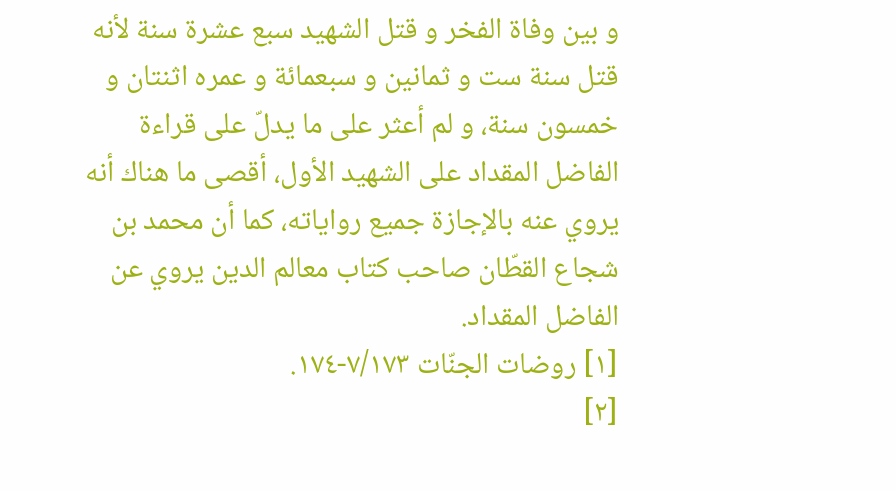و بين وفاة الفخر و قتل الشهيد سبع عشرة سنة لأنه قتل سنة ست و ثمانين و سبعمائة و عمره اثنتان و خمسون سنة، و لم أعثر على ما يدلّ على قراءة الفاضل المقداد على الشهيد الأول، أقصى ما هناك أنه يروي عنه بالإجازة جميع رواياته، كما أن محمد بن شجاع القطّان صاحب كتاب معالم الدين يروي عن الفاضل المقداد.
[١] روضات الجنّات ٧/١٧٣-١٧٤.
[٢]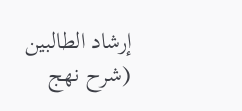إرشاد الطالبين (شرح نهج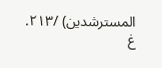المسترشدين) /٢١٣.
غ